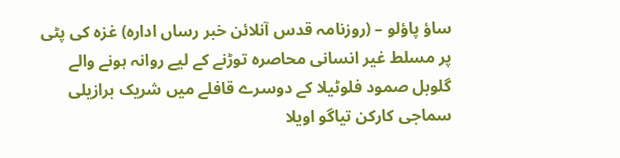ساؤ پاؤلو – (روزنامہ قدس آنلائن خبر رساں ادارہ) غزہ کی پٹی پر مسلط غیر انسانی محاصرہ توڑنے کے لیے روانہ ہونے والے گلوبل صمود فلوٹیلا کے دوسرے قافلے میں شریک برازیلی سماجی کارکن تیاگو اویلا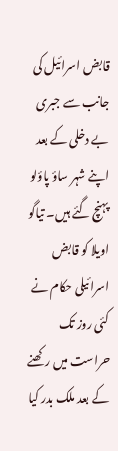قابض اسرائیل کی جانب سے جبری بے دخلی کے بعد اپنے شہر ساؤ پاؤلو پہنچ گئے ہیں۔ تیاگو اویلا کو قابض اسرائیلی حکام نے کئی روز تک حراست میں رکھنے کے بعد ملک بدر کیا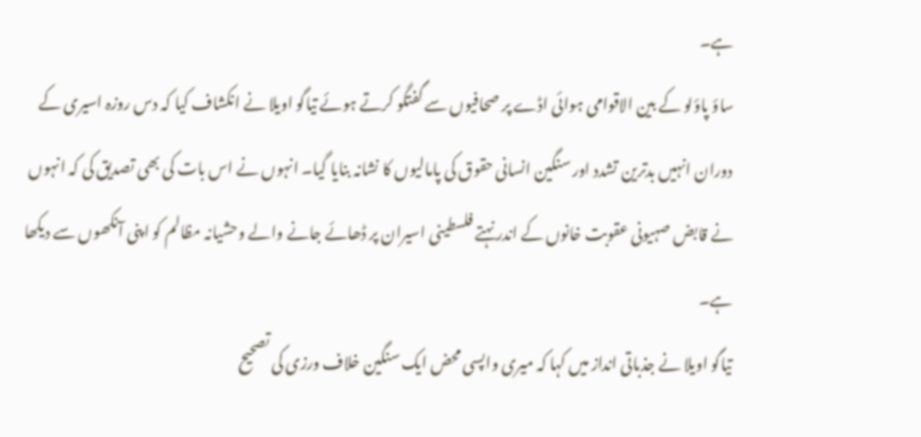ہے۔
ساؤ پاؤلو کے بین الاقوامی ہوائی اڈے پر صحافیوں سے گفتگو کرتے ہوئے تیاگو اویلا نے انکشاف کیا کہ دس روزہ اسیری کے دوران انہیں بدترین تشدد اور سنگین انسانی حقوق کی پامالیوں کا نشانہ بنایا گیا۔ انہوں نے اس بات کی بھی تصدیق کی کہ انہوں نے قابض صہیونی عقوبت خانوں کے اندر نہتے فلسطینی اسیران پر ڈھائے جانے والے وحشیانہ مظالم کو اپنی آنکھوں سے دیکھا ہے۔
تیاگو اویلا نے جذباتی انداز میں کہا کہ میری واپسی محض ایک سنگین خلاف ورزی کی تصحیح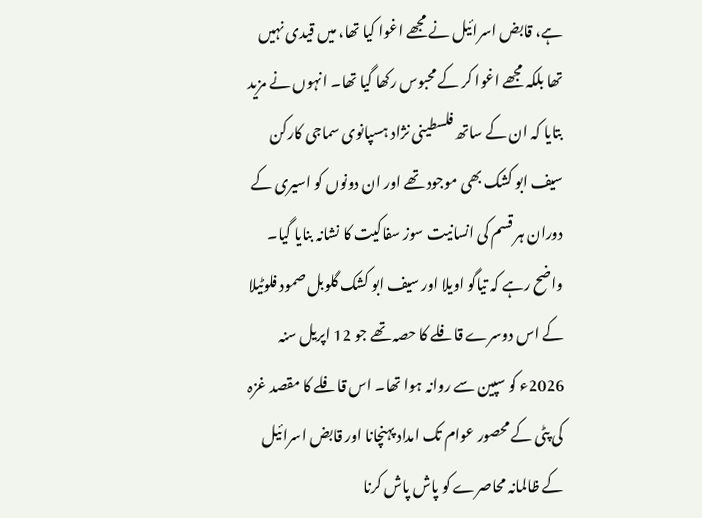ہے، قابض اسرائیل نے مجھے اغوا کیا تھا، میں قیدی نہیں تھا بلکہ مجھے اغوا کر کے محبوس رکھا گیا تھا۔ انہوں نے مزید بتایا کہ ان کے ساتھ فلسطینی نژاد ہسپانوی سماجی کارکن سیف ابو کشک بھی موجود تھے اور ان دونوں کو اسیری کے دوران ہر قسم کی انسانیت سوز سفاکیت کا نشانہ بنایا گیا۔
واضح رہے کہ تیاگو اویلا اور سیف ابو کشک گلوبل صمود فلوٹیلا کے اس دوسرے قافلے کا حصہ تھے جو 12 اپریل سنہ 2026ء کو سپین سے روانہ ہوا تھا۔ اس قافلے کا مقصد غزہ کی پٹی کے محصور عوام تک امداد پہنچانا اور قابض اسرائیل کے ظالمانہ محاصرے کو پاش پاش کرنا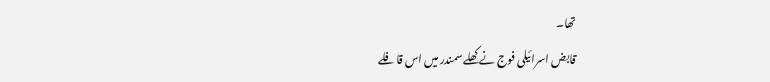تھا۔
قابض اسرائیلی فوج نے کھلے سمندر میں اس قافلے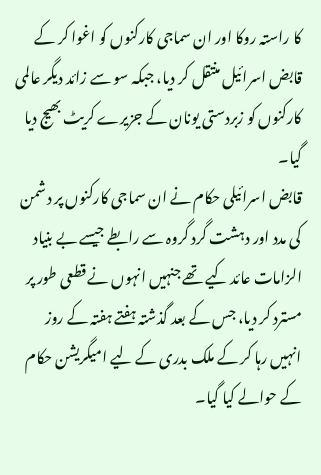کا راستہ روکا اور ان سماجی کارکنوں کو اغوا کر کے قابض اسرائیل منتقل کر دیا، جبکہ سو سے زائد دیگر عالمی کارکنوں کو زبردستی یونان کے جزیرے کریٹ بھیج دیا گیا۔
قابض اسرائیلی حکام نے ان سماجی کارکنوں پر دشمن کی مدد اور دہشت گرد گروہ سے رابطے جیسے بے بنیاد الزامات عائد کیے تھے جنہیں انہوں نے قطعی طور پر مسترد کر دیا، جس کے بعد گذشتہ ہفتے ہفتہ کے روز انہیں رہا کر کے ملک بدری کے لیے امیگریشن حکام کے حوالے کیا گیا۔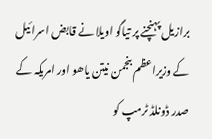برازیل پہنچنے پر تیاگو اویلا نے قابض اسرائیل کے وزیراعظم بنجمن نیتن یاھو اور امریکہ کے صدر ڈونلڈ ٹرمپ کو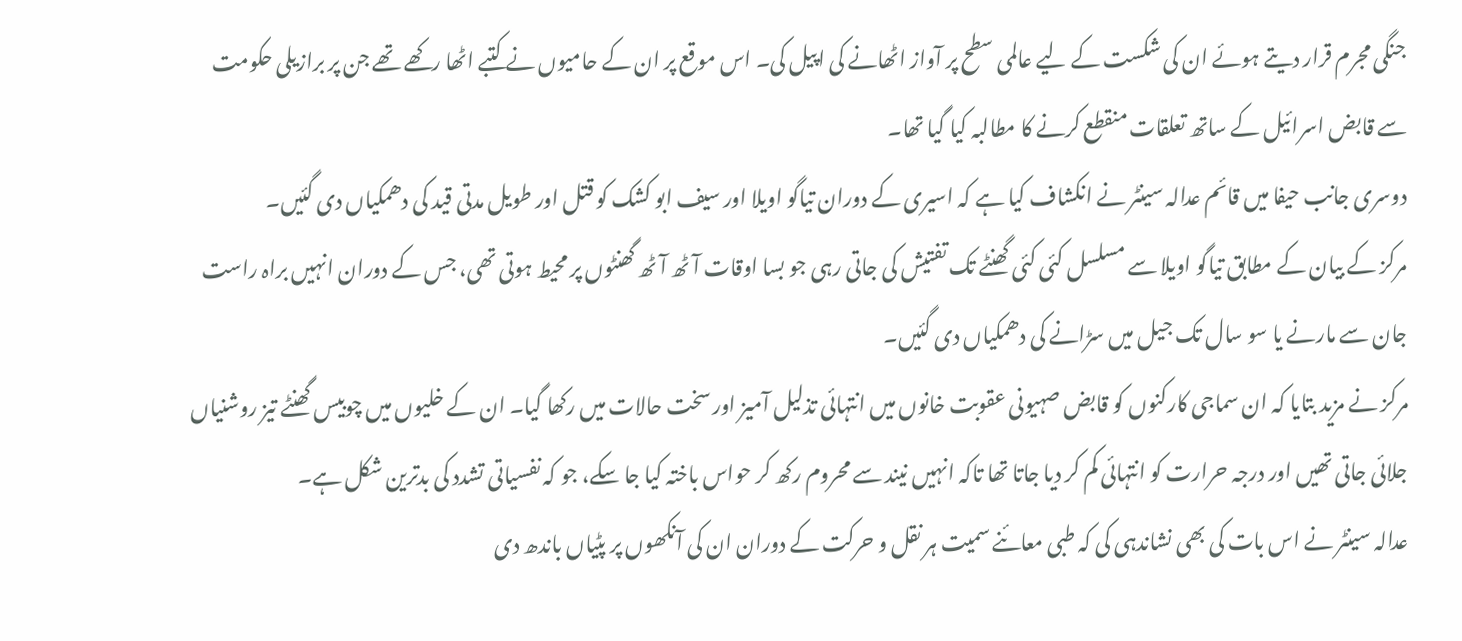جنگی مجرم قرار دیتے ہوئے ان کی شکست کے لیے عالمی سطح پر آواز اٹھانے کی اپیل کی۔ اس موقع پر ان کے حامیوں نے کتبے اٹھا رکھے تھے جن پر برازیلی حکومت سے قابض اسرائیل کے ساتھ تعلقات منقطع کرنے کا مطالبہ کیا گیا تھا۔
دوسری جانب حیفا میں قائم عدالہ سینٹر نے انکشاف کیا ہے کہ اسیری کے دوران تیاگو اویلا اور سیف ابو کشک کو قتل اور طویل مدتی قید کی دھمکیاں دی گئیں۔
مرکز کے بیان کے مطابق تیاگو اویلا سے مسلسل کئی کئی گھنٹے تک تفتیش کی جاتی رہی جو بسا اوقات آٹھ آٹھ گھنٹوں پر محیط ہوتی تھی، جس کے دوران انہیں براہ راست جان سے مارنے یا سو سال تک جیل میں سڑانے کی دھمکیاں دی گئیں۔
مرکز نے مزید بتایا کہ ان سماجی کارکنوں کو قابض صہیونی عقوبت خانوں میں انتہائی تذلیل آمیز اور سخت حالات میں رکھا گیا۔ ان کے خلیوں میں چوبیس گھنٹے تیز روشنیاں جلائی جاتی تھیں اور درجہ حرارت کو انتہائی کم کر دیا جاتا تھا تاکہ انہیں نیند سے محروم رکھ کر حواس باختہ کیا جا سکے، جو کہ نفسیاتی تشدد کی بدترین شکل ہے۔
عدالہ سینٹر نے اس بات کی بھی نشاندہی کی کہ طبی معائنے سمیت ہر نقل و حرکت کے دوران ان کی آنکھوں پر پٹیاں باندھ دی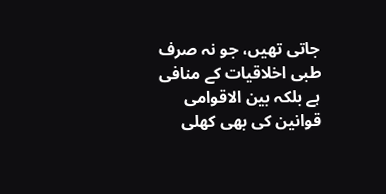جاتی تھیں، جو نہ صرف طبی اخلاقیات کے منافی ہے بلکہ بین الاقوامی قوانین کی بھی کھلی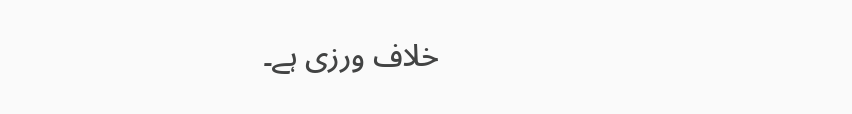خلاف ورزی ہے۔